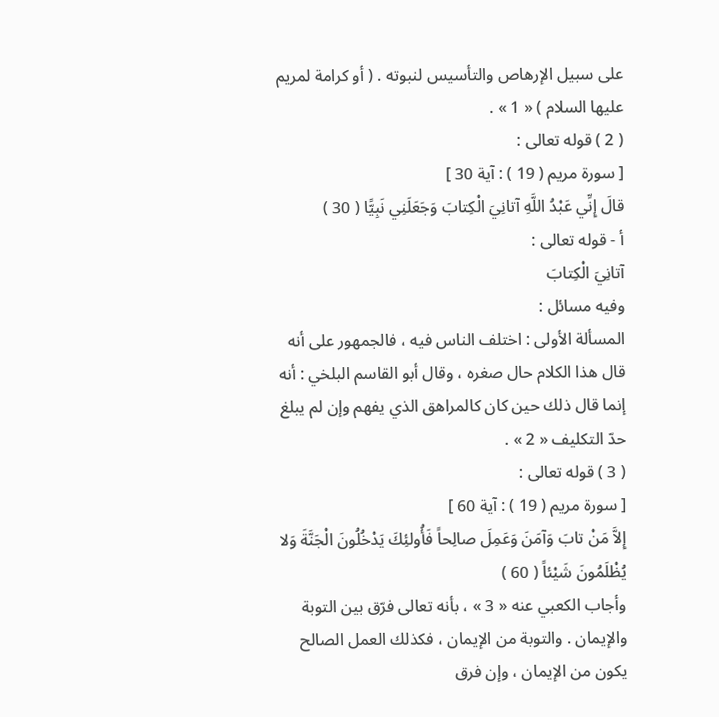على سبيل الإرهاص والتأسيس لنبوته . ( أو كرامة لمريم عليها السلام ) « 1 » .
( 2 ) قوله تعالى :
[ سورة مريم ( 19 ) : آية 30 ]
قالَ إِنِّي عَبْدُ اللَّهِ آتانِيَ الْكِتابَ وَجَعَلَنِي نَبِيًّا ( 30 )
أ - قوله تعالى :
آتانِيَ الْكِتابَ
وفيه مسائل :
المسألة الأولى : اختلف الناس فيه ، فالجمهور على أنه قال هذا الكلام حال صغره ، وقال أبو القاسم البلخي : أنه إنما قال ذلك حين كان كالمراهق الذي يفهم وإن لم يبلغ حدّ التكليف « 2 » .
( 3 ) قوله تعالى :
[ سورة مريم ( 19 ) : آية 60 ]
إِلاَّ مَنْ تابَ وَآمَنَ وَعَمِلَ صالِحاً فَأُولئِكَ يَدْخُلُونَ الْجَنَّةَ وَلا يُظْلَمُونَ شَيْئاً ( 60 )
وأجاب الكعبي عنه « 3 » ، بأنه تعالى فرّق بين التوبة والإيمان . والتوبة من الإيمان ، فكذلك العمل الصالح يكون من الإيمان ، وإن فرق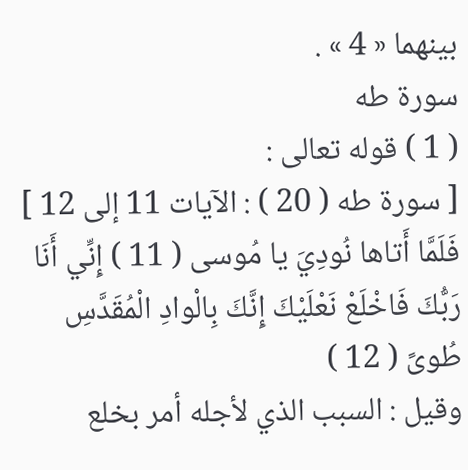بينهما « 4 » .
سورة طه
( 1 ) قوله تعالى :
[ سورة طه ( 20 ) : الآيات 11 إلى 12 ]
فَلَمَّا أَتاها نُودِيَ يا مُوسى ( 11 ) إِنِّي أَنَا رَبُّكَ فَاخْلَعْ نَعْلَيْكَ إِنَّكَ بِالْوادِ الْمُقَدَّسِ طُوىً ( 12 )
وقيل : السبب الذي لأجله أمر بخلع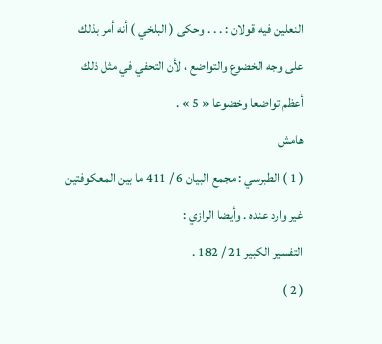النعلين فيه قولان : . . . وحكى ( البلخي ) أنه أمر بذلك على وجه الخضوع والتواضع ، لأن التحفي في مثل ذلك أعظم تواضعا وخضوعا « 5 » .
هامش
( 1 ) الطبرسي : مجمع البيان 6 / 411 ما بين المعكوفتين غير وارد عنده . وأيضا الرازي :
التفسير الكبير 21 / 182 .
( 2 )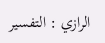الرازي : التفسير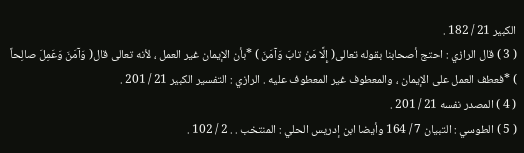الكبير 21 / 182 .
( 3 ) قال الرازي : احتج أصحابنا بقوله تعالى( إِلَّا مَنْ تابَ وَآمَنَ ) *بأن الإيمان غير العمل ، لأنه تعالى قال( وَآمَنَ وَعَمِلَ صالِحاً ) *فعطف العمل على الإيمان ، والمعطوف غير المعطوف عليه . الرازي : التفسير الكبير 21 / 201 .
( 4 ) المصدر نفسه 21 / 201 .
( 5 ) الطوسي : التبيان 7 / 164 وأيضا ابن إدريس الحلي : المنتخب . . 2 / 102 .